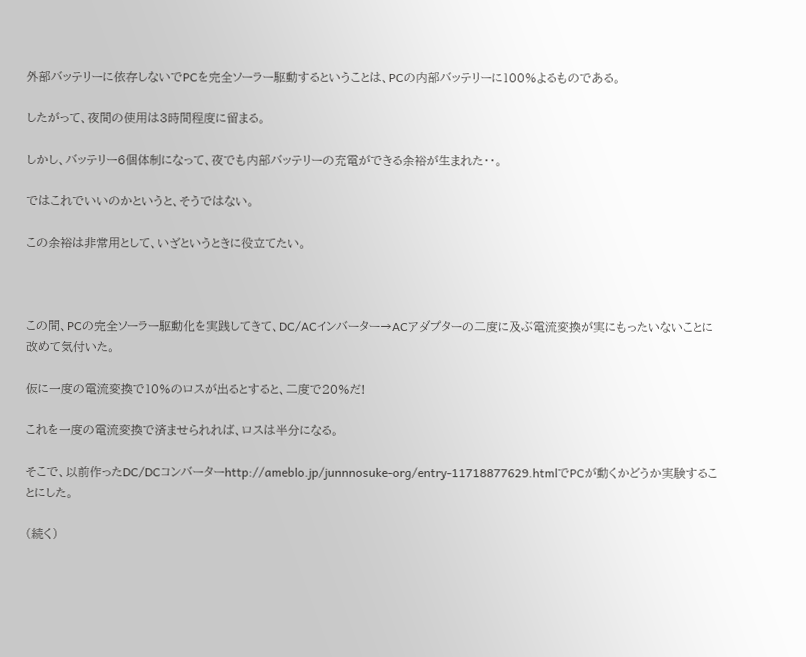外部バッテリーに依存しないでPCを完全ソーラー駆動するということは、PCの内部バッテリーに100%よるものである。

したがって、夜間の使用は3時間程度に留まる。

しかし、バッテリー6個体制になって、夜でも内部バッテリーの充電ができる余裕が生まれた・・。

ではこれでいいのかというと、そうではない。

この余裕は非常用として、いざというときに役立てたい。



この間、PCの完全ソーラー駆動化を実践してきて、DC/ACインバーター→ACアダプターの二度に及ぶ電流変換が実にもったいないことに改めて気付いた。

仮に一度の電流変換で10%のロスが出るとすると、二度で20%だ!

これを一度の電流変換で済ませられれば、ロスは半分になる。

そこで、以前作ったDC/DCコンバーターhttp://ameblo.jp/junnnosuke-org/entry-11718877629.htmlでPCが動くかどうか実験することにした。

(続く)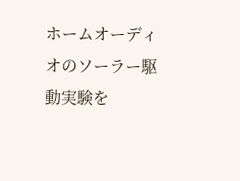ホームオーディオのソーラー駆動実験を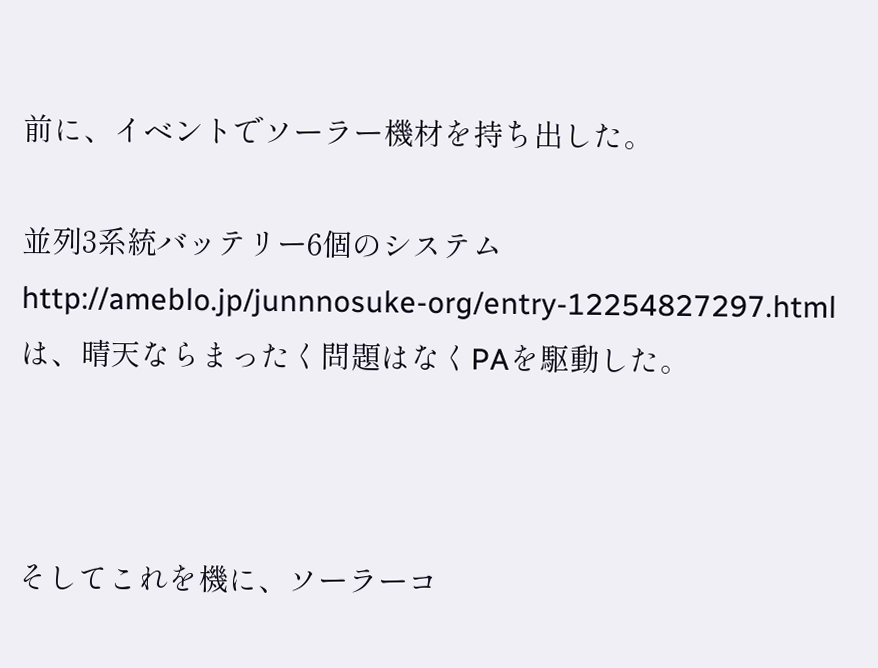前に、イベントでソーラー機材を持ち出した。

並列3系統バッテリー6個のシステムhttp://ameblo.jp/junnnosuke-org/entry-12254827297.htmlは、晴天ならまったく問題はなくPAを駆動した。



そしてこれを機に、ソーラーコ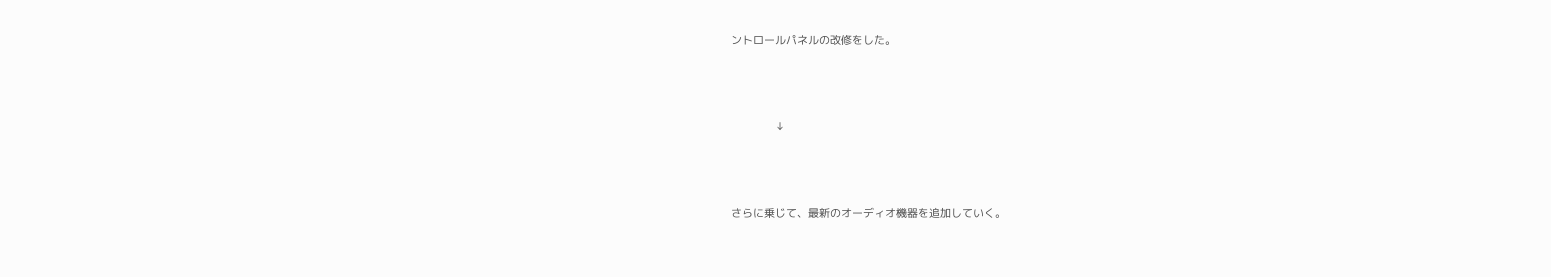ントロールパネルの改修をした。



               ↓



さらに乗じて、最新のオーディオ機器を追加していく。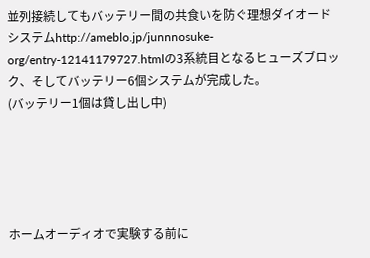並列接続してもバッテリー間の共食いを防ぐ理想ダイオードシステムhttp://ameblo.jp/junnnosuke-org/entry-12141179727.htmlの3系統目となるヒューズブロック、そしてバッテリー6個システムが完成した。
(バッテリー1個は貸し出し中)





ホームオーディオで実験する前に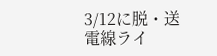3/12に脱・送電線ライ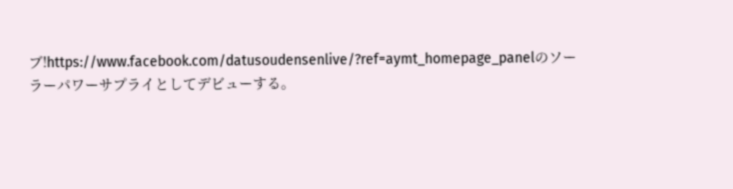ブ!https://www.facebook.com/datusoudensenlive/?ref=aymt_homepage_panelのソーラーパワーサプライとしてデビューする。